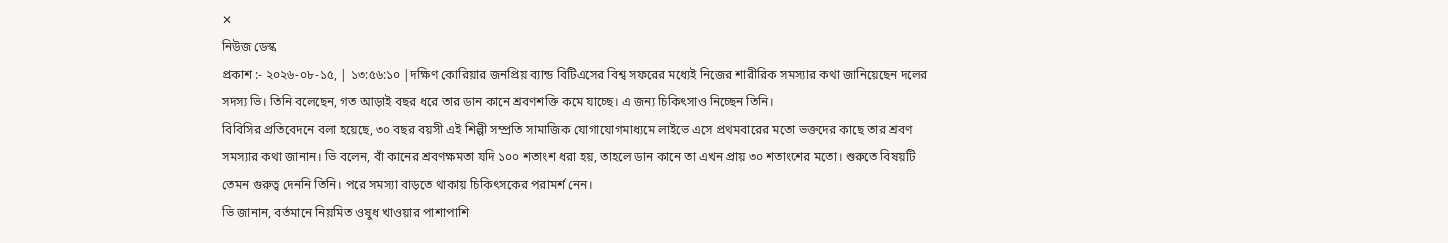✕
নিউজ ডেস্ক
প্রকাশ :- ২০২৬-০৮-১৫, | ১৩:৫৬:১০ |দক্ষিণ কোরিয়ার জনপ্রিয় ব্যান্ড বিটিএসের বিশ্ব সফরের মধ্যেই নিজের শারীরিক সমস্যার কথা জানিয়েছেন দলের সদস্য ভি। তিনি বলেছেন, গত আড়াই বছর ধরে তার ডান কানে শ্রবণশক্তি কমে যাচ্ছে। এ জন্য চিকিৎসাও নিচ্ছেন তিনি।
বিবিসির প্রতিবেদনে বলা হয়েছে, ৩০ বছর বয়সী এই শিল্পী সম্প্রতি সামাজিক যোগাযোগমাধ্যমে লাইভে এসে প্রথমবারের মতো ভক্তদের কাছে তার শ্রবণ সমস্যার কথা জানান। ভি বলেন, বাঁ কানের শ্রবণক্ষমতা যদি ১০০ শতাংশ ধরা হয়, তাহলে ডান কানে তা এখন প্রায় ৩০ শতাংশের মতো। শুরুতে বিষয়টি তেমন গুরুত্ব দেননি তিনি। পরে সমস্যা বাড়তে থাকায় চিকিৎসকের পরামর্শ নেন।
ভি জানান, বর্তমানে নিয়মিত ওষুধ খাওয়ার পাশাপাশি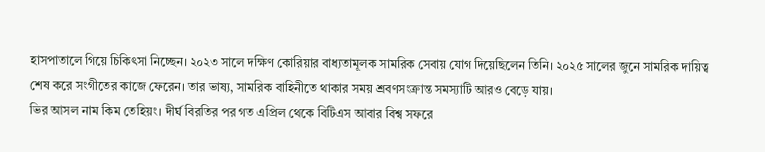হাসপাতালে গিয়ে চিকিৎসা নিচ্ছেন। ২০২৩ সালে দক্ষিণ কোরিয়ার বাধ্যতামূলক সামরিক সেবায় যোগ দিয়েছিলেন তিনি। ২০২৫ সালের জুনে সামরিক দায়িত্ব শেষ করে সংগীতের কাজে ফেরেন। তার ভাষ্য, সামরিক বাহিনীতে থাকার সময় শ্রবণসংক্রান্ত সমস্যাটি আরও বেড়ে যায়।
ভির আসল নাম কিম তেহিয়ং। দীর্ঘ বিরতির পর গত এপ্রিল থেকে বিটিএস আবার বিশ্ব সফরে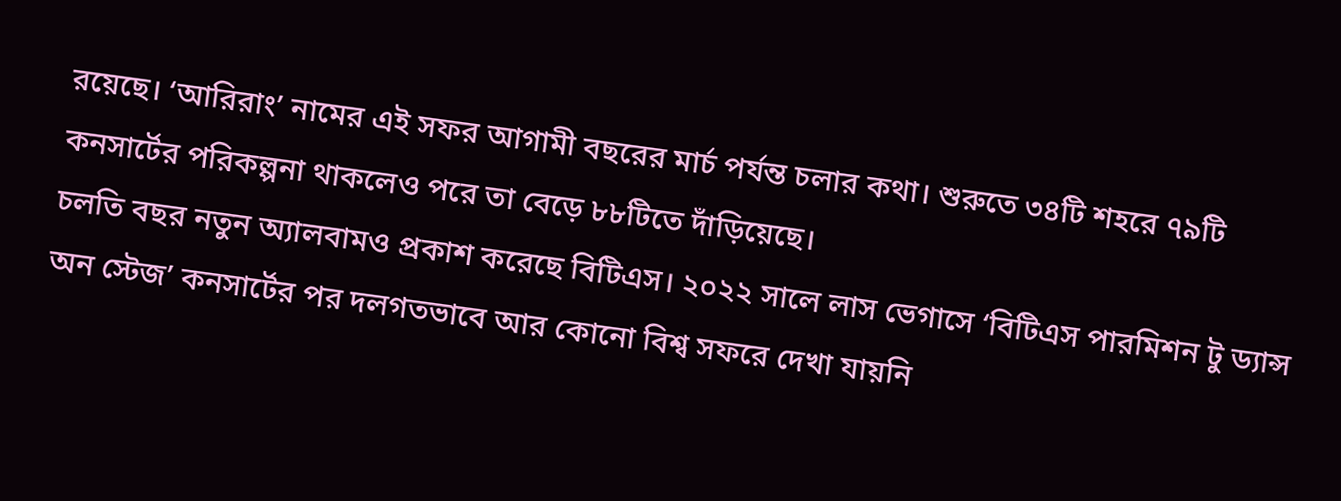রয়েছে। ‘আরিরাং’ নামের এই সফর আগামী বছরের মার্চ পর্যন্ত চলার কথা। শুরুতে ৩৪টি শহরে ৭৯টি কনসার্টের পরিকল্পনা থাকলেও পরে তা বেড়ে ৮৮টিতে দাঁড়িয়েছে।
চলতি বছর নতুন অ্যালবামও প্রকাশ করেছে বিটিএস। ২০২২ সালে লাস ভেগাসে ‘বিটিএস পারমিশন টু ড্যান্স অন স্টেজ’ কনসার্টের পর দলগতভাবে আর কোনো বিশ্ব সফরে দেখা যায়নি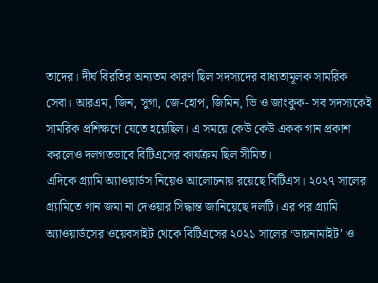তাদের। দীর্ঘ বিরতির অন্যতম কারণ ছিল সদস্যদের বাধ্যতামূলক সামরিক সেবা। আরএম, জিন, সুগা, জে-হোপ, জিমিন, ভি ও জাংকুক- সব সদস্যকেই সামরিক প্রশিক্ষণে যেতে হয়েছিল। এ সময়ে কেউ কেউ একক গান প্রকাশ করলেও দলগতভাবে বিটিএসের কার্যক্রম ছিল সীমিত।
এদিকে গ্র্যামি অ্যাওয়ার্ডস নিয়েও আলোচনায় রয়েছে বিটিএস। ২০২৭ সালের গ্র্যামিতে গান জমা না দেওয়ার সিদ্ধান্ত জানিয়েছে দলটি। এর পর গ্র্যামি অ্যাওয়ার্ডসের ওয়েবসাইট থেকে বিটিএসের ২০২১ সালের ‘ডায়নামাইট’ ও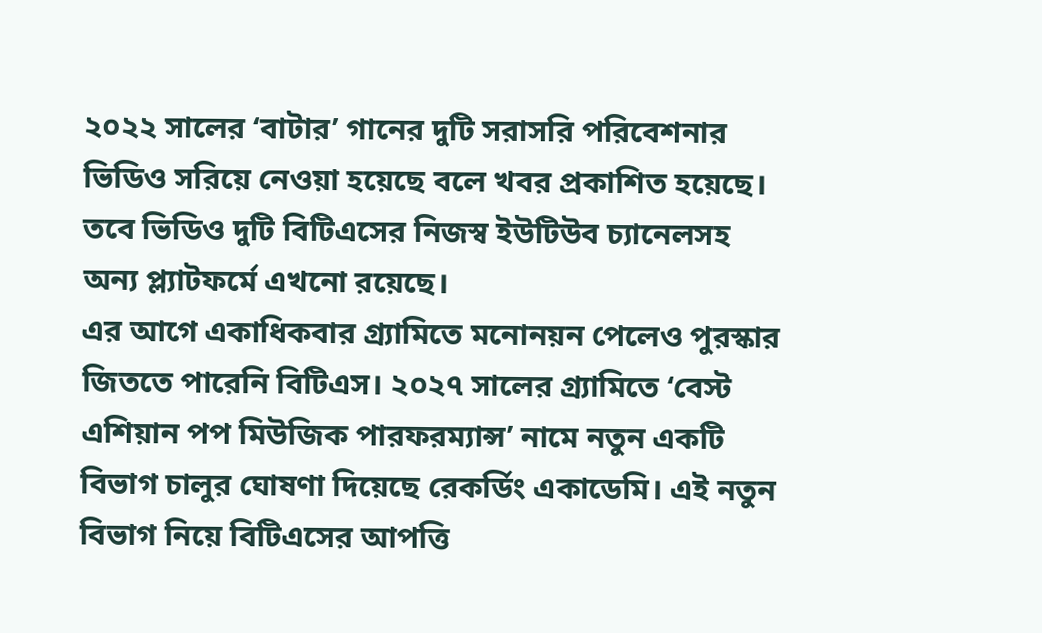২০২২ সালের ‘বাটার’ গানের দুটি সরাসরি পরিবেশনার ভিডিও সরিয়ে নেওয়া হয়েছে বলে খবর প্রকাশিত হয়েছে। তবে ভিডিও দুটি বিটিএসের নিজস্ব ইউটিউব চ্যানেলসহ অন্য প্ল্যাটফর্মে এখনো রয়েছে।
এর আগে একাধিকবার গ্র্যামিতে মনোনয়ন পেলেও পুরস্কার জিততে পারেনি বিটিএস। ২০২৭ সালের গ্র্যামিতে ‘বেস্ট এশিয়ান পপ মিউজিক পারফরম্যান্স’ নামে নতুন একটি বিভাগ চালুর ঘোষণা দিয়েছে রেকর্ডিং একাডেমি। এই নতুন বিভাগ নিয়ে বিটিএসের আপত্তি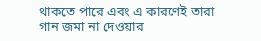থাকতে পারে এবং এ কারণেই তারা গান জমা না দেওয়ার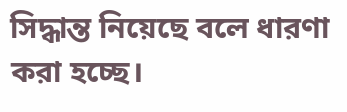সিদ্ধান্ত নিয়েছে বলে ধারণা করা হচ্ছে।